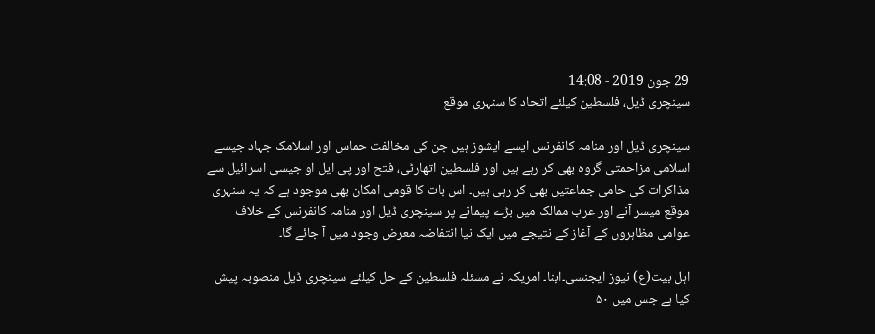29 جون 2019 - 14:08
سینچری ڈیل، فلسطین کیلئے اتحاد کا سنہری موقع

سینچری ڈیل اور منامہ کانفرنس ایسے ایشوز ہیں جن کی مخالفت حماس اور اسلامک جہاد جیسے اسلامی مزاحمتی گروہ بھی کر رہے ہیں اور فلسطین اتھارٹی، فتح اور پی ایل او جیسی اسرائیل سے مذاکرات کی حامی جماعتیں بھی کر رہی ہیں۔ اس بات کا قومی امکان بھی موجود ہے کہ یہ سنہری موقع میسر آنے اور عرب ممالک میں بڑے پیمانے پر سینچری ڈیل اور منامہ کانفرنس کے خلاف عوامی مظاہروں کے آغاز کے نتیجے میں ایک نیا انتفاضہ معرض وجود میں آ جائے گا۔

اہل بیت(ع) نیوز ایجنسی۔ابنا۔ امریکہ نے مسئلہ فلسطین کے حل کیلئے سینچری ڈیل منصوبہ پیش کیا ہے جس میں ۵۰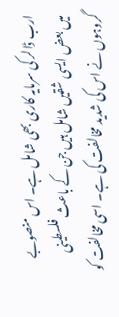ارب ڈالر کی سرمایہ کاری بھی شامل ہے۔ اس منصوبے میں بعض ایسی شقیں شامل ہیں جن کے باعث فلسطینی گروہوں نے اس کی شدید مخالفت کی ہے۔ اسی مخالفت کو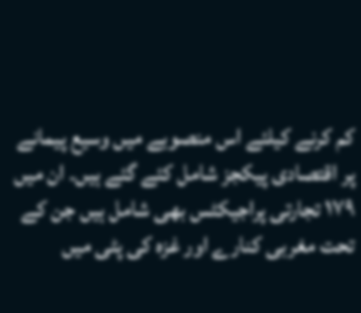کم کرنے کیلئے اس منصوبے میں وسیع پیمانے پر اقتصادی پیکجز شامل کئے گئے ہیں۔ ان میں ۱۷۹ تجارتی پراجیکٹس بھی شامل ہیں جن کے تحت مغربی کنارے اور غزہ کی پٹی میں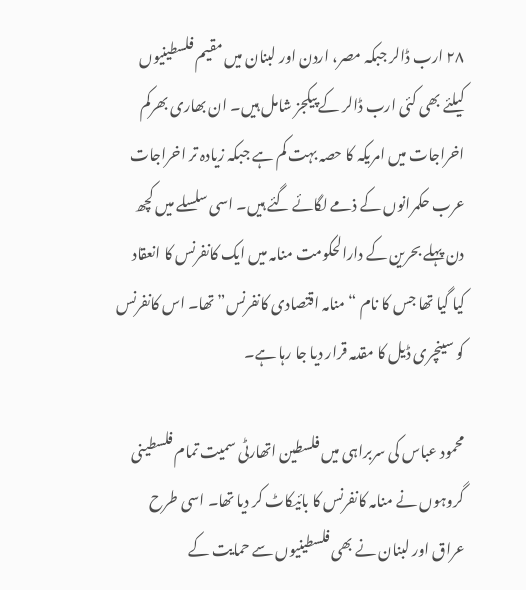۲۸ ارب ڈالر جبکہ مصر، اردن اور لبنان میں مقیم فلسطینیوں کیلئے بھی کئی ارب ڈالر کے پیکجز شامل ہیں۔ ان بھاری بھرکم اخراجات میں امریکہ کا حصہ بہت کم ہے جبکہ زیادہ تر اخراجات عرب حکمرانوں کے ذمے لگائے گئے ہیں۔ اسی سلسلے میں کچھ دن پہلے بحرین کے دارالحکومت منامہ میں ایک کانفرنس کا انعقاد کیا گیا تھا جس کا نام “منامہ اقتصادی کانفرنس” تھا۔ اس کانفرنس کو سینچری ڈیل کا مقدمہ قرار دیا جا رہا ہے۔

محمود عباس کی سربراہی میں فلسطین اتھارٹی سمیت تمام فلسطینی گروہوں نے منامہ کانفرنس کا بائیکاٹ کر دیا تھا۔ اسی طرح عراق اور لبنان نے بھی فلسطینیوں سے حمایت کے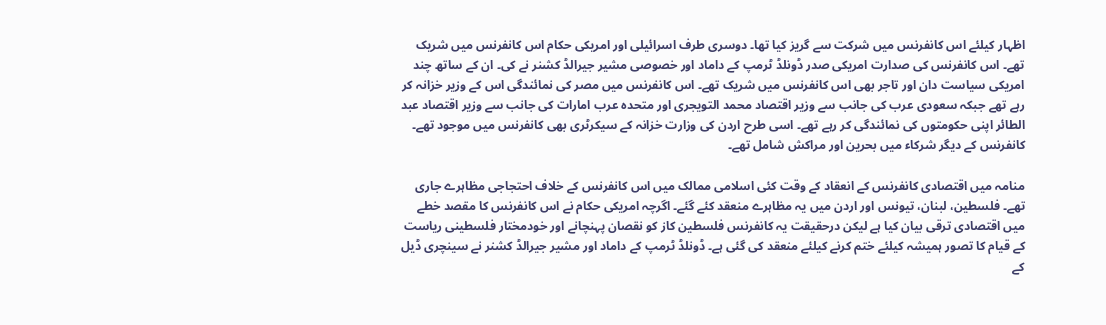اظہار کیلئے اس کانفرنس میں شرکت سے گریز کیا تھا۔ دوسری طرف اسرائیلی اور امریکی حکام اس کانفرنس میں شریک تھے۔ اس کانفرنس کی صدارت امریکی صدر ڈونلڈ ٹرمپ کے داماد اور خصوصی مشیر جیرالڈ کشنر نے کی۔ ان کے ساتھ چند امریکی سیاست دان اور تاجر بھی اس کانفرنس میں شریک تھے۔ اس کانفرنس میں مصر کی نمائندگی اس کے وزیر خزانہ کر رہے تھے جبکہ سعودی عرب کی جانب سے وزیر اقتصاد محمد التویجری اور متحدہ عرب امارات کی جانب سے وزیر اقتصاد عبد الطائر اپنی حکومتوں کی نمائندگی کر رہے تھے۔ اسی طرح اردن کی وزارت خزانہ کے سیکرٹری بھی کانفرنس میں موجود تھے۔ کانفرنس کے دیگر شرکاء میں بحرین اور مراکش شامل تھے۔

منامہ میں اقتصادی کانفرنس کے انعقاد کے وقت کئی اسلامی ممالک میں اس کانفرنس کے خلاف احتجاجی مظاہرے جاری تھے۔ فلسطین، لبنان، تیونس اور اردن میں یہ مظاہرے منعقد کئے گئے۔ اگرچہ امریکی حکام نے اس کانفرنس کا مقصد خطے میں اقتصادی ترقی بیان کیا ہے لیکن درحقیقت یہ کانفرنس فلسطین کاز کو نقصان پہنچانے اور خودمختار فلسطینی ریاست کے قیام کا تصور ہمیشہ کیلئے ختم کرنے کیلئے منعقد کی گئی ہے۔ ڈونلڈ ٹرمپ کے داماد اور مشیر جیرالڈ کشنر نے سینچری ڈیل کے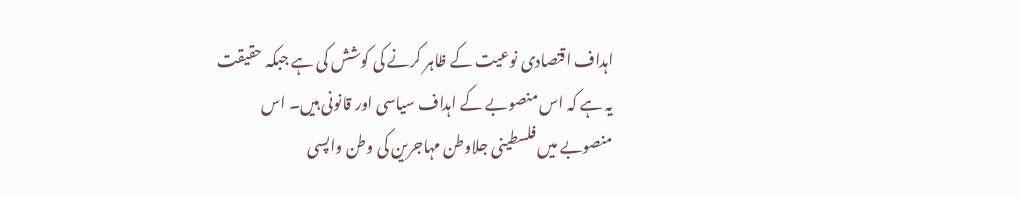اہداف اقتصادی نوعیت کے ظاہر کرنے کی کوشش کی ہے جبکہ حقیقت یہ ہے کہ اس منصوبے کے اہداف سیاسی اور قانونی ہیں۔ اس منصوبے میں فلسطینی جلاوطن مہاجرین کی وطن واپسی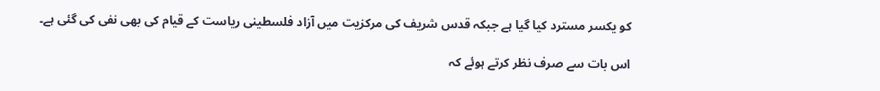کو یکسر مسترد کیا گیا ہے جبکہ قدس شریف کی مرکزیت میں آزاد فلسطینی ریاست کے قیام کی بھی نفی کی گئی ہے۔

اس بات سے صرف نظر کرتے ہوئے کہ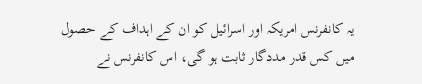یہ کانفرنس امریکہ اور اسرائیل کو ان کے اہداف کے حصول میں کس قدر مددگار ثابت ہو گی، اس کانفرنس نے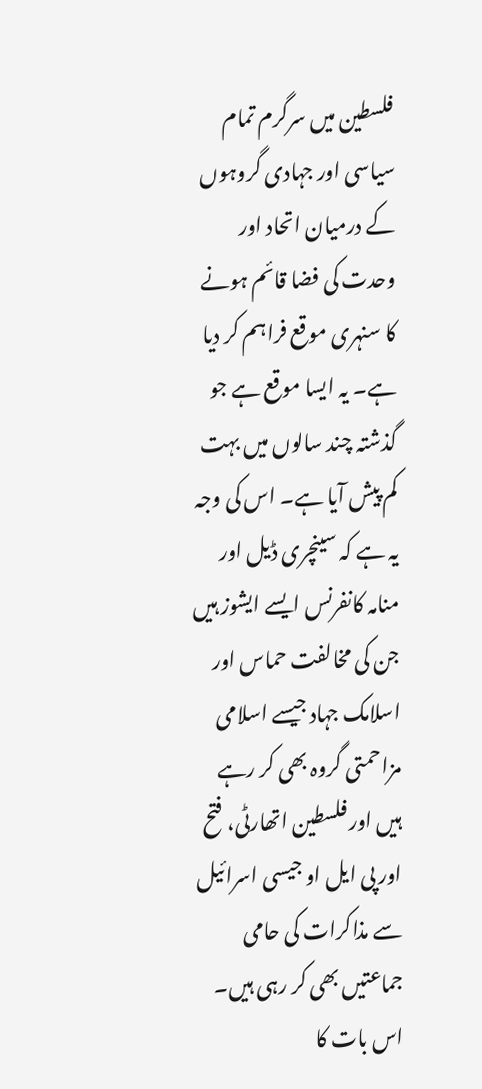فلسطین میں سرگرم تمام سیاسی اور جہادی گروہوں کے درمیان اتحاد اور وحدت کی فضا قائم ہونے کا سنہری موقع فراہم کر دیا ہے۔ یہ ایسا موقع ہے جو گذشتہ چند سالوں میں بہت کم پیش آیا ہے۔ اس کی وجہ یہ ہے کہ سینچری ڈیل اور منامہ کانفرنس ایسے ایشوز ہیں جن کی مخالفت حماس اور اسلامک جہاد جیسے اسلامی مزاحمتی گروہ بھی کر رہے ہیں اور فلسطین اتھارٹی، فتح اور پی ایل او جیسی اسرائیل سے مذاکرات کی حامی جماعتیں بھی کر رہی ہیں۔ اس بات کا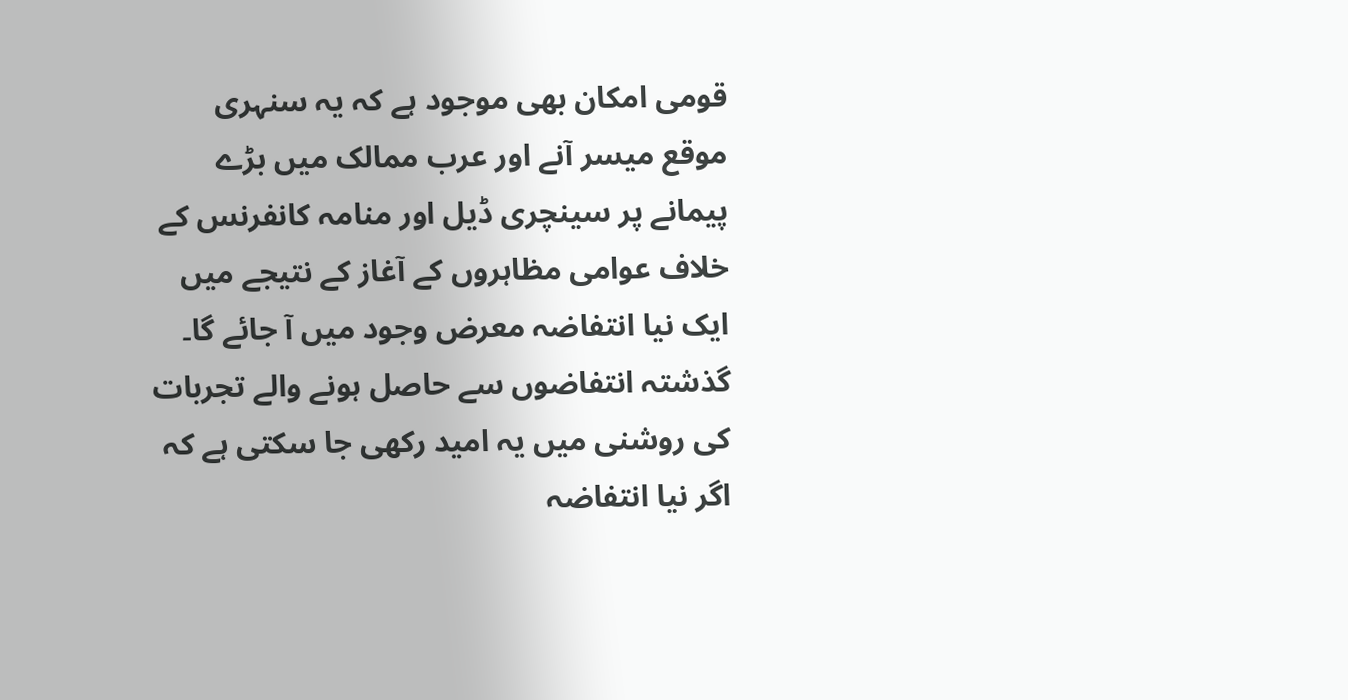قومی امکان بھی موجود ہے کہ یہ سنہری موقع میسر آنے اور عرب ممالک میں بڑے پیمانے پر سینچری ڈیل اور منامہ کانفرنس کے خلاف عوامی مظاہروں کے آغاز کے نتیجے میں ایک نیا انتفاضہ معرض وجود میں آ جائے گا۔ گذشتہ انتفاضوں سے حاصل ہونے والے تجربات کی روشنی میں یہ امید رکھی جا سکتی ہے کہ اگر نیا انتفاضہ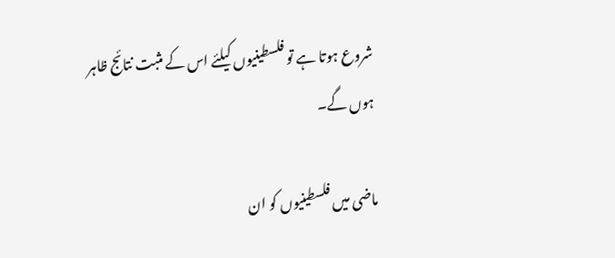شروع ہوتا ہے تو فلسطینیوں کیلئے اس کے مثبت نتائج ظاہر ہوں گے۔

ماضی میں فلسطینیوں کو ان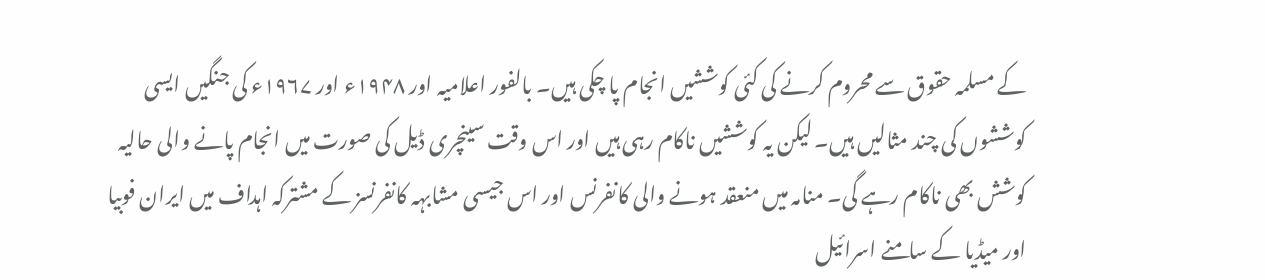کے مسلمہ حقوق سے محروم کرنے کی کئی کوششیں انجام پا چکی ہیں۔ بالفور اعلامیہ اور ۱۹۴۸ء اور ۱۹۶۷ء کی جنگیں ایسی کوششوں کی چند مثالیں ہیں۔ لیکن یہ کوششیں ناکام رہی ہیں اور اس وقت سینچری ڈیل کی صورت میں انجام پانے والی حالیہ کوشش بھی ناکام رہے گی۔ منامہ میں منعقد ہونے والی کانفرنس اور اس جیسی مشابہہ کانفرنسز کے مشترکہ اہداف میں ایران فوبیا اور میڈیا کے سامنے اسرائیل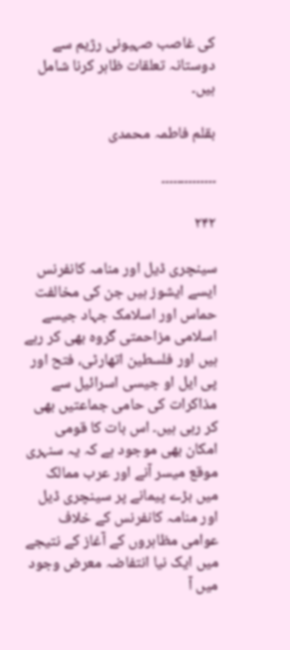کی غاصب صہیونی رژیم سے دوستانہ تعلقات ظاہر کرنا شامل ہیں۔

بقلم فاطمہ محمدی

۔۔۔۔۔۔۔۔۔۔۔۔۔۔

۲۴۲

سینچری ڈیل اور منامہ کانفرنس ایسے ایشوز ہیں جن کی مخالفت حماس اور اسلامک جہاد جیسے اسلامی مزاحمتی گروہ بھی کر رہے ہیں اور فلسطین اتھارٹی، فتح اور پی ایل او جیسی اسرائیل سے مذاکرات کی حامی جماعتیں بھی کر رہی ہیں۔ اس بات کا قومی امکان بھی موجود ہے کہ یہ سنہری موقع میسر آنے اور عرب ممالک میں بڑے پیمانے پر سینچری ڈیل اور منامہ کانفرنس کے خلاف عوامی مظاہروں کے آغاز کے نتیجے میں ایک نیا انتفاضہ معرض وجود میں آ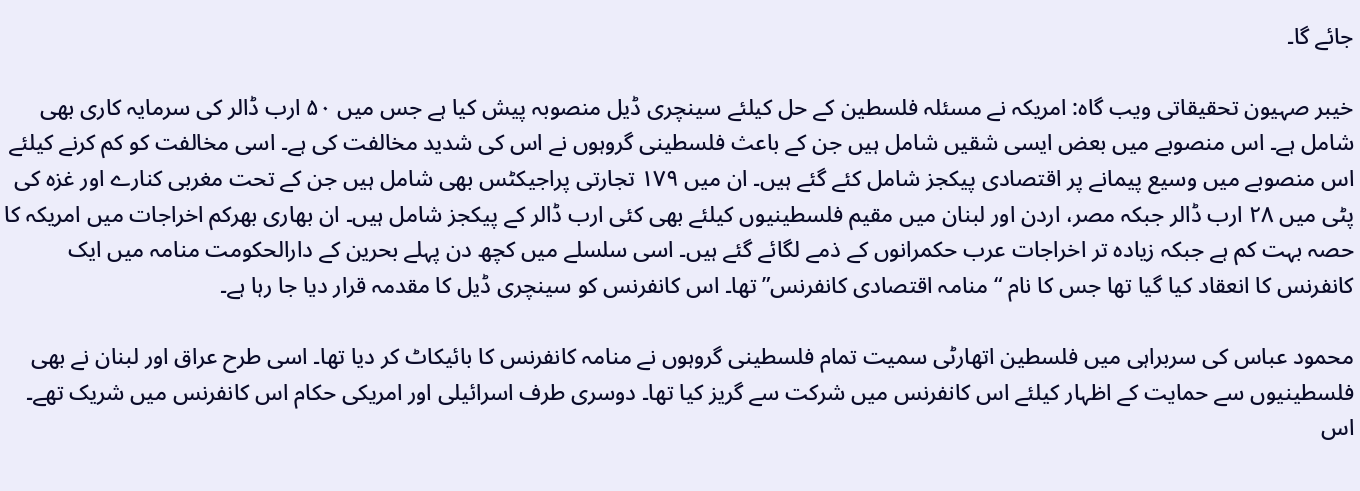جائے گا۔

خیبر صہیون تحقیقاتی ویب گاہ: امریکہ نے مسئلہ فلسطین کے حل کیلئے سینچری ڈیل منصوبہ پیش کیا ہے جس میں ۵۰ ارب ڈالر کی سرمایہ کاری بھی شامل ہے۔ اس منصوبے میں بعض ایسی شقیں شامل ہیں جن کے باعث فلسطینی گروہوں نے اس کی شدید مخالفت کی ہے۔ اسی مخالفت کو کم کرنے کیلئے اس منصوبے میں وسیع پیمانے پر اقتصادی پیکجز شامل کئے گئے ہیں۔ ان میں ۱۷۹ تجارتی پراجیکٹس بھی شامل ہیں جن کے تحت مغربی کنارے اور غزہ کی پٹی میں ۲۸ ارب ڈالر جبکہ مصر، اردن اور لبنان میں مقیم فلسطینیوں کیلئے بھی کئی ارب ڈالر کے پیکجز شامل ہیں۔ ان بھاری بھرکم اخراجات میں امریکہ کا حصہ بہت کم ہے جبکہ زیادہ تر اخراجات عرب حکمرانوں کے ذمے لگائے گئے ہیں۔ اسی سلسلے میں کچھ دن پہلے بحرین کے دارالحکومت منامہ میں ایک کانفرنس کا انعقاد کیا گیا تھا جس کا نام “منامہ اقتصادی کانفرنس” تھا۔ اس کانفرنس کو سینچری ڈیل کا مقدمہ قرار دیا جا رہا ہے۔

محمود عباس کی سربراہی میں فلسطین اتھارٹی سمیت تمام فلسطینی گروہوں نے منامہ کانفرنس کا بائیکاٹ کر دیا تھا۔ اسی طرح عراق اور لبنان نے بھی فلسطینیوں سے حمایت کے اظہار کیلئے اس کانفرنس میں شرکت سے گریز کیا تھا۔ دوسری طرف اسرائیلی اور امریکی حکام اس کانفرنس میں شریک تھے۔ اس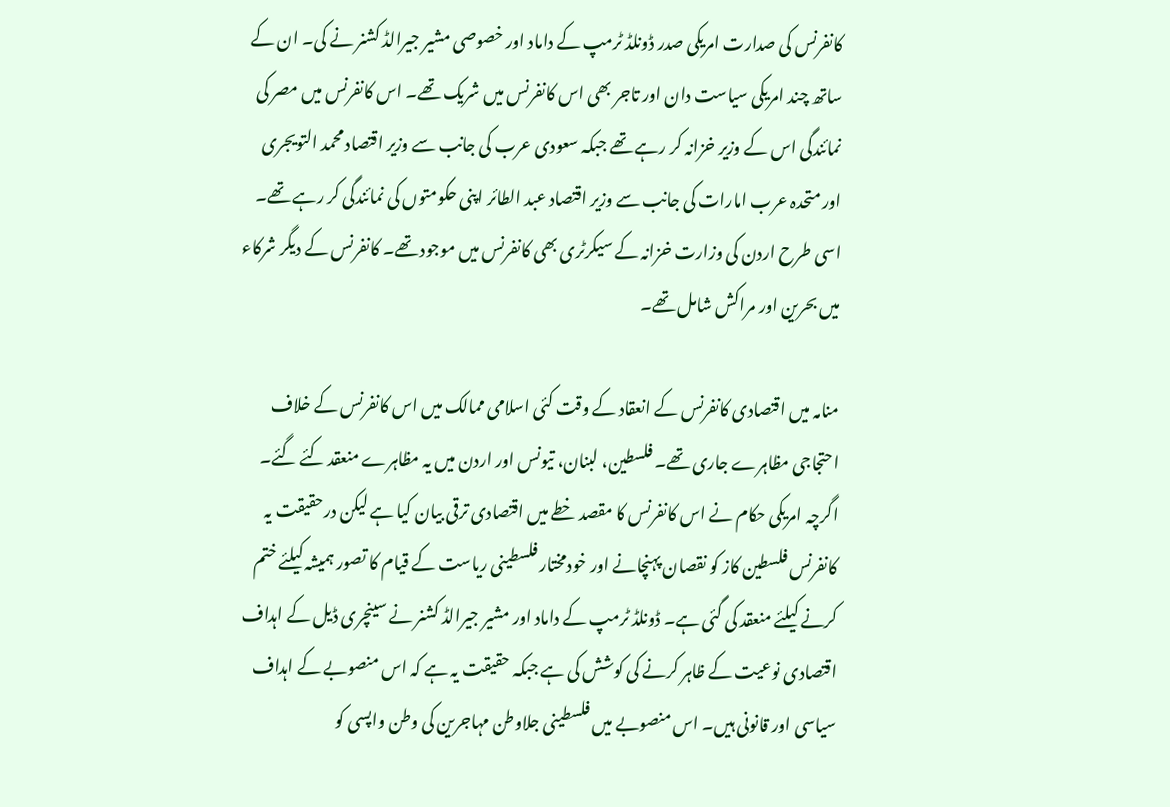کانفرنس کی صدارت امریکی صدر ڈونلڈ ٹرمپ کے داماد اور خصوصی مشیر جیرالڈ کشنر نے کی۔ ان کے ساتھ چند امریکی سیاست دان اور تاجر بھی اس کانفرنس میں شریک تھے۔ اس کانفرنس میں مصر کی نمائندگی اس کے وزیر خزانہ کر رہے تھے جبکہ سعودی عرب کی جانب سے وزیر اقتصاد محمد التویجری اور متحدہ عرب امارات کی جانب سے وزیر اقتصاد عبد الطائر اپنی حکومتوں کی نمائندگی کر رہے تھے۔ اسی طرح اردن کی وزارت خزانہ کے سیکرٹری بھی کانفرنس میں موجود تھے۔ کانفرنس کے دیگر شرکاء میں بحرین اور مراکش شامل تھے۔

منامہ میں اقتصادی کانفرنس کے انعقاد کے وقت کئی اسلامی ممالک میں اس کانفرنس کے خلاف احتجاجی مظاہرے جاری تھے۔ فلسطین، لبنان، تیونس اور اردن میں یہ مظاہرے منعقد کئے گئے۔ اگرچہ امریکی حکام نے اس کانفرنس کا مقصد خطے میں اقتصادی ترقی بیان کیا ہے لیکن درحقیقت یہ کانفرنس فلسطین کاز کو نقصان پہنچانے اور خودمختار فلسطینی ریاست کے قیام کا تصور ہمیشہ کیلئے ختم کرنے کیلئے منعقد کی گئی ہے۔ ڈونلڈ ٹرمپ کے داماد اور مشیر جیرالڈ کشنر نے سینچری ڈیل کے اہداف اقتصادی نوعیت کے ظاہر کرنے کی کوشش کی ہے جبکہ حقیقت یہ ہے کہ اس منصوبے کے اہداف سیاسی اور قانونی ہیں۔ اس منصوبے میں فلسطینی جلاوطن مہاجرین کی وطن واپسی کو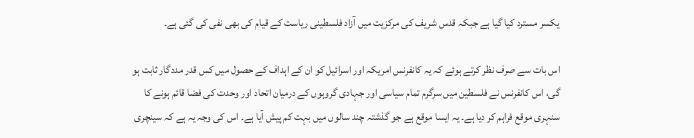یکسر مسترد کیا گیا ہے جبکہ قدس شریف کی مرکزیت میں آزاد فلسطینی ریاست کے قیام کی بھی نفی کی گئی ہے۔

اس بات سے صرف نظر کرتے ہوئے کہ یہ کانفرنس امریکہ اور اسرائیل کو ان کے اہداف کے حصول میں کس قدر مددگار ثابت ہو گی، اس کانفرنس نے فلسطین میں سرگرم تمام سیاسی اور جہادی گروہوں کے درمیان اتحاد اور وحدت کی فضا قائم ہونے کا سنہری موقع فراہم کر دیا ہے۔ یہ ایسا موقع ہے جو گذشتہ چند سالوں میں بہت کم پیش آیا ہے۔ اس کی وجہ یہ ہے کہ سینچری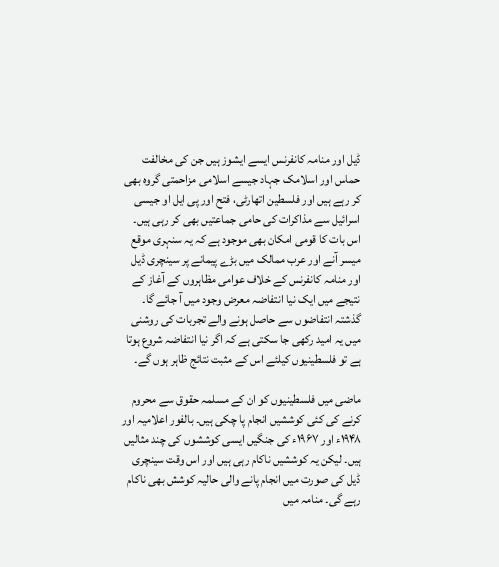ڈیل اور منامہ کانفرنس ایسے ایشوز ہیں جن کی مخالفت حماس اور اسلامک جہاد جیسے اسلامی مزاحمتی گروہ بھی کر رہے ہیں اور فلسطین اتھارٹی، فتح اور پی ایل او جیسی اسرائیل سے مذاکرات کی حامی جماعتیں بھی کر رہی ہیں۔ اس بات کا قومی امکان بھی موجود ہے کہ یہ سنہری موقع میسر آنے اور عرب ممالک میں بڑے پیمانے پر سینچری ڈیل اور منامہ کانفرنس کے خلاف عوامی مظاہروں کے آغاز کے نتیجے میں ایک نیا انتفاضہ معرض وجود میں آ جائے گا۔ گذشتہ انتفاضوں سے حاصل ہونے والے تجربات کی روشنی میں یہ امید رکھی جا سکتی ہے کہ اگر نیا انتفاضہ شروع ہوتا ہے تو فلسطینیوں کیلئے اس کے مثبت نتائج ظاہر ہوں گے۔

ماضی میں فلسطینیوں کو ان کے مسلمہ حقوق سے محروم کرنے کی کئی کوششیں انجام پا چکی ہیں۔ بالفور اعلامیہ اور ۱۹۴۸ء اور ۱۹۶۷ء کی جنگیں ایسی کوششوں کی چند مثالیں ہیں۔ لیکن یہ کوششیں ناکام رہی ہیں اور اس وقت سینچری ڈیل کی صورت میں انجام پانے والی حالیہ کوشش بھی ناکام رہے گی۔ منامہ میں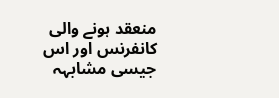منعقد ہونے والی کانفرنس اور اس جیسی مشابہہ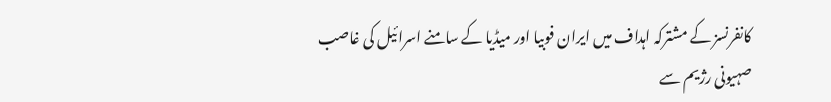کانفرنسز کے مشترکہ اہداف میں ایران فوبیا اور میڈیا کے سامنے اسرائیل کی غاصب صہیونی رژیم سے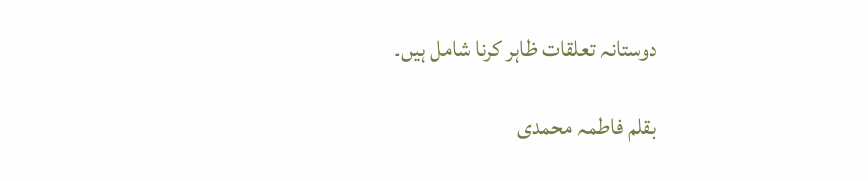دوستانہ تعلقات ظاہر کرنا شامل ہیں۔

بقلم فاطمہ محمدی